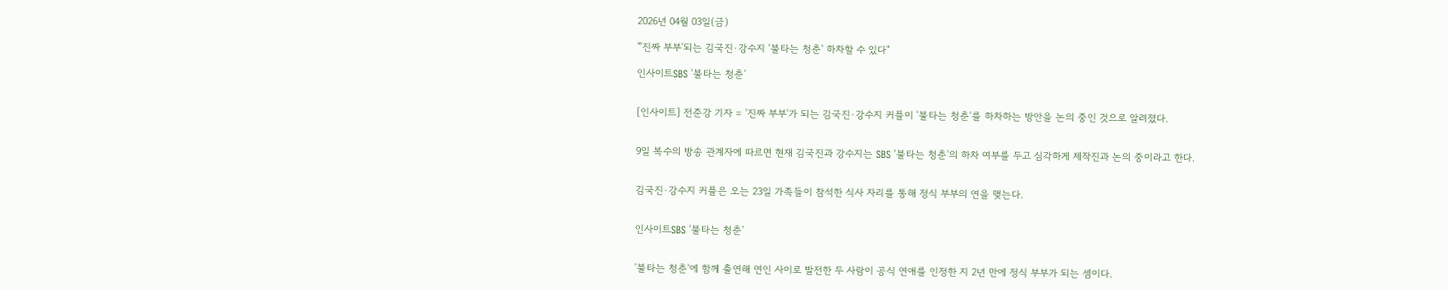2026년 04월 03일(금)

"'진짜 부부'되는 김국진·강수지 '불타는 청춘' 하차할 수 있다"

인사이트SBS '불타는 청춘'


[인사이트] 전준강 기자 = '진짜 부부'가 되는 김국진·강수지 커플이 '불타는 청춘'를 하차하는 방안을 논의 중인 것으로 알려졌다.


9일 복수의 방송 관계자에 따르면 현재 김국진과 강수지는 SBS '불타는 청춘'의 하차 여부를 두고 심각하게 제작진과 논의 중이라고 한다.


김국진·강수지 커플은 오는 23일 가족들이 참석한 식사 자리를 통해 정식 부부의 연을 맺는다.


인사이트SBS '불타는 청춘'


'불타는 청춘'에 함께 출연해 연인 사이로 발전한 두 사람이 공식 연애를 인정한 지 2년 만에 정식 부부가 되는 셈이다.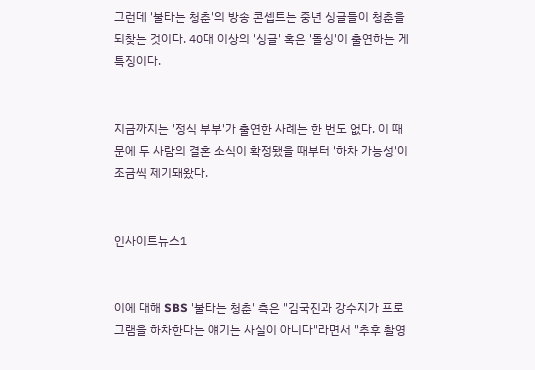그런데 '불타는 청춘'의 방송 콘셉트는 중년 싱글들이 청춘을 되찾는 것이다. 40대 이상의 '싱글' 혹은 '돌싱'이 출연하는 게 특징이다.


지금까지는 '정식 부부'가 출연한 사례는 한 번도 없다. 이 때문에 두 사람의 결혼 소식이 확정됐을 때부터 '하차 가능성'이 조금씩 제기돼왔다.


인사이트뉴스1


이에 대해 SBS '불타는 청춘' 측은 "김국진과 강수지가 프로그램을 하차한다는 얘기는 사실이 아니다"라면서 "추후 촬영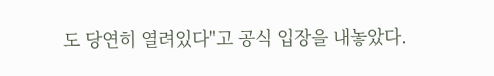도 당연히 열려있다"고 공식 입장을 내놓았다.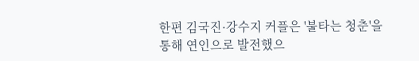한편 김국진·강수지 커플은 '불타는 청춘'을 통해 연인으로 발전했으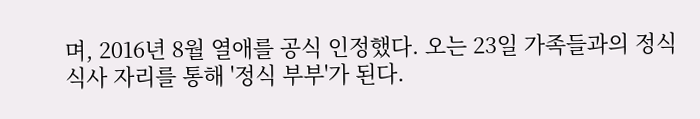며, 2016년 8월 열애를 공식 인정했다. 오는 23일 가족들과의 정식 식사 자리를 통해 '정식 부부'가 된다.